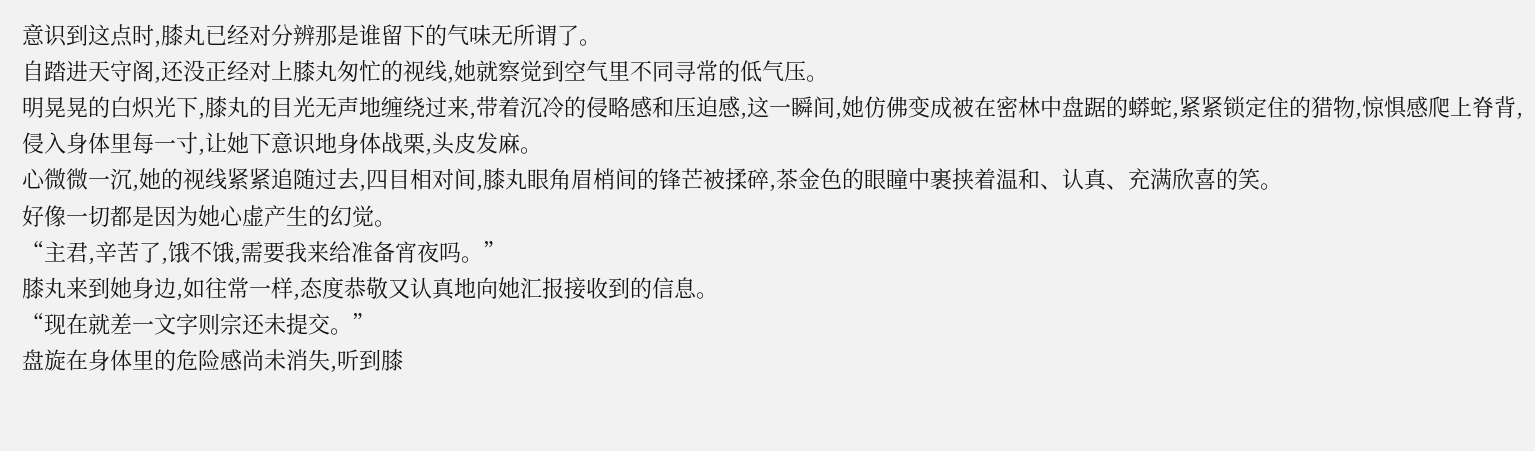意识到这点时,膝丸已经对分辨那是谁留下的气味无所谓了。
自踏进天守阁,还没正经对上膝丸匆忙的视线,她就察觉到空气里不同寻常的低气压。
明晃晃的白炽光下,膝丸的目光无声地缠绕过来,带着沉冷的侵略感和压迫感,这一瞬间,她仿佛变成被在密林中盘踞的蟒蛇,紧紧锁定住的猎物,惊惧感爬上脊背,侵入身体里每一寸,让她下意识地身体战栗,头皮发麻。
心微微一沉,她的视线紧紧追随过去,四目相对间,膝丸眼角眉梢间的锋芒被揉碎,茶金色的眼瞳中裹挟着温和、认真、充满欣喜的笑。
好像一切都是因为她心虚产生的幻觉。
“主君,辛苦了,饿不饿,需要我来给准备宵夜吗。”
膝丸来到她身边,如往常一样,态度恭敬又认真地向她汇报接收到的信息。
“现在就差一文字则宗还未提交。”
盘旋在身体里的危险感尚未消失,听到膝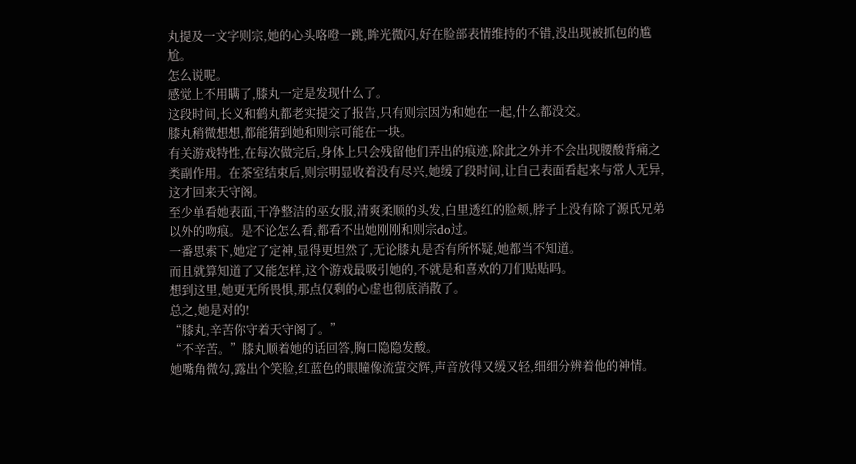丸提及一文字则宗,她的心头咯噔一跳,眸光微闪,好在脸部表情维持的不错,没出现被抓包的尴尬。
怎么说呢。
感觉上不用瞒了,膝丸一定是发现什么了。
这段时间,长义和鹤丸都老实提交了报告,只有则宗因为和她在一起,什么都没交。
膝丸稍微想想,都能猜到她和则宗可能在一块。
有关游戏特性,在每次做完后,身体上只会残留他们弄出的痕迹,除此之外并不会出现腰酸背痛之类副作用。在茶室结束后,则宗明显收着没有尽兴,她缓了段时间,让自己表面看起来与常人无异,这才回来天守阁。
至少单看她表面,干净整洁的巫女服,清爽柔顺的头发,白里透红的脸颊,脖子上没有除了源氏兄弟以外的吻痕。是不论怎么看,都看不出她刚刚和则宗do过。
一番思索下,她定了定神,显得更坦然了,无论膝丸是否有所怀疑,她都当不知道。
而且就算知道了又能怎样,这个游戏最吸引她的,不就是和喜欢的刀们贴贴吗。
想到这里,她更无所畏惧,那点仅剩的心虚也彻底消散了。
总之,她是对的!
“膝丸,辛苦你守着天守阁了。”
“不辛苦。”膝丸顺着她的话回答,胸口隐隐发酸。
她嘴角微勾,露出个笑脸,红蓝色的眼瞳像流萤交辉,声音放得又缓又轻,细细分辨着他的神情。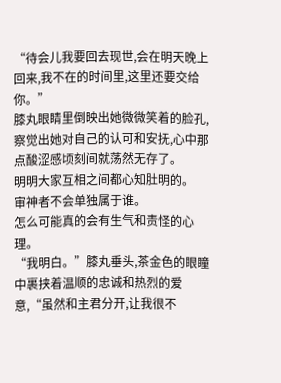“待会儿我要回去现世,会在明天晚上回来,我不在的时间里,这里还要交给你。”
膝丸眼睛里倒映出她微微笑着的脸孔,察觉出她对自己的认可和安抚,心中那点酸涩感顷刻间就荡然无存了。
明明大家互相之间都心知肚明的。
审神者不会单独属于谁。
怎么可能真的会有生气和责怪的心理。
“我明白。”膝丸垂头,茶金色的眼瞳中裹挟着温顺的忠诚和热烈的爱意,“虽然和主君分开,让我很不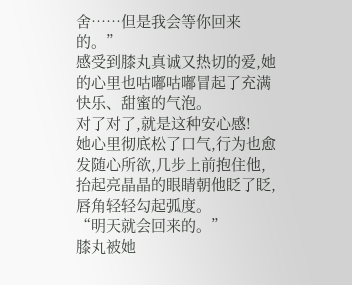舍……但是我会等你回来的。”
感受到膝丸真诚又热切的爱,她的心里也咕嘟咕嘟冒起了充满快乐、甜蜜的气泡。
对了对了,就是这种安心感!
她心里彻底松了口气,行为也愈发随心所欲,几步上前抱住他,抬起亮晶晶的眼睛朝他眨了眨,唇角轻轻勾起弧度。
“明天就会回来的。”
膝丸被她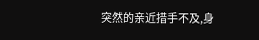突然的亲近措手不及,身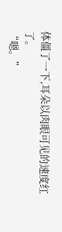体僵了一下,耳朵以肉眼可见的速度红了。
“嗯。”